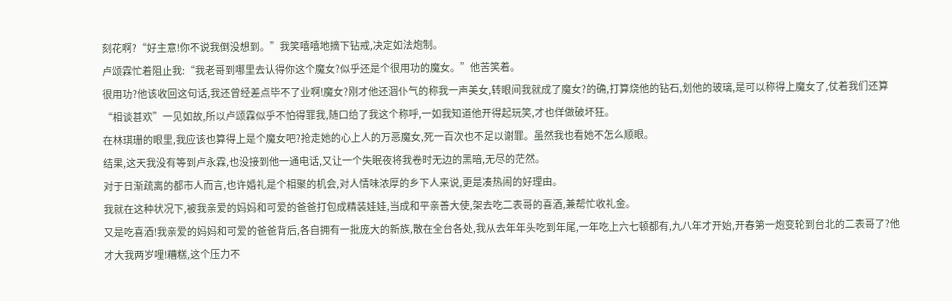刻花啊?“好主意!你不说我倒没想到。”我笑嘻嘻地摘下钻戒,决定如法炮制。
卢颂霖忙着阻止我:“我老哥到哪里去认得你这个魔女?似乎还是个很用功的魔女。”他苦笑着。
很用功?他该收回这句话,我还曾经差点毕不了业啊!魔女?刚才他还涸仆气的称我一声美女,转眼间我就成了魔女?的确,打算烧他的钻石,划他的玻璃,是可以称得上魔女了,仗着我们还算“相谈甚欢”一见如故,所以卢颂霖似乎不怕得罪我,随口给了我这个称呼,一如我知道他开得起玩笑,才也佯做破坏狂。
在林琪珊的眼里,我应该也算得上是个魔女吧?抢走她的心上人的万恶魔女,死一百次也不足以谢罪。虽然我也看她不怎么顺眼。
结果,这天我没有等到卢永霖,也没接到他一通电话,又让一个失眠夜将我卷时无边的黑暗,无尽的茫然。
对于日渐疏离的都市人而言,也许婚礼是个相聚的机会,对人情味浓厚的乡下人来说,更是凑热闹的好理由。
我就在这种状况下,被我亲爱的妈妈和可爱的爸爸打包成精装娃娃,当成和平亲善大使,架去吃二表哥的喜酒,兼帮忙收礼金。
又是吃喜酒!我亲爱的妈妈和可爱的爸爸背后,各自拥有一批庞大的新族,散在全台各处,我从去年年头吃到年尾,一年吃上六七顿都有,九八年才开始,开春第一炮变轮到台北的二表哥了?他才大我两岁哩!糟糕,这个压力不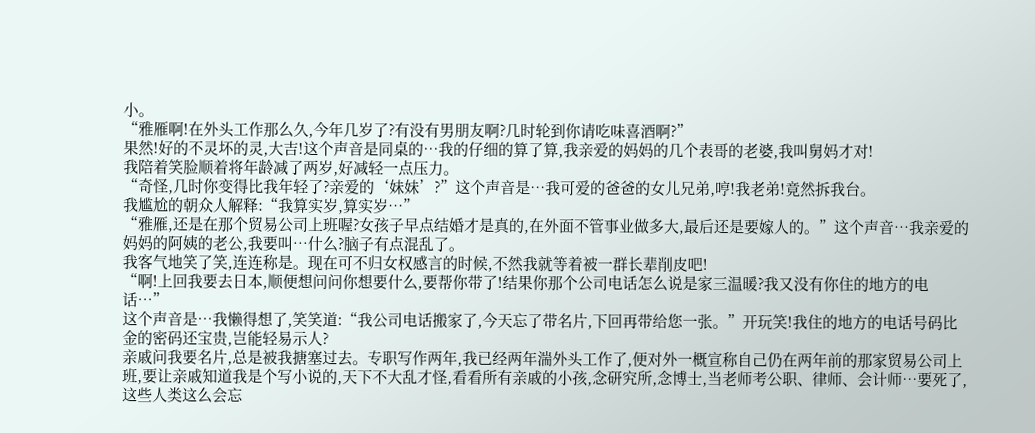小。
“雅雁啊!在外头工作那么久,今年几岁了?有没有男朋友啊?几时轮到你请吃味喜酒啊?”
果然!好的不灵坏的灵,大吉!这个声音是同桌的…我的仔细的算了算,我亲爱的妈妈的几个表哥的老婆,我叫舅妈才对!
我陪着笑脸顺着将年龄减了两岁,好减轻一点压力。
“奇怪,几时你变得比我年轻了?亲爱的‘妹妹’?”这个声音是…我可爱的爸爸的女儿兄弟,哼!我老弟!竟然拆我台。
我尴尬的朝众人解释:“我算实岁,算实岁…”
“雅雁,还是在那个贸易公司上班喔?女孩子早点结婚才是真的,在外面不管事业做多大,最后还是要嫁人的。”这个声音…我亲爱的妈妈的阿姨的老公,我要叫…什么?脑子有点混乱了。
我客气地笑了笑,连连称是。现在可不归女权感言的时候,不然我就等着被一群长辈削皮吧!
“啊!上回我要去日本,顺便想问问你想要什么,要帮你带了!结果你那个公司电话怎么说是家三温暖?我又没有你住的地方的电话…”
这个声音是…我懒得想了,笑笑道:“我公司电话搬家了,今天忘了带名片,下回再带给您一张。”开玩笑!我住的地方的电话号码比金的密码还宝贵,岂能轻易示人?
亲戚问我要名片,总是被我搪塞过去。专职写作两年,我已经两年湍外头工作了,便对外一概宣称自己仍在两年前的那家贸易公司上班,要让亲戚知道我是个写小说的,天下不大乱才怪,看看所有亲戚的小孩,念研究所,念博士,当老师考公职、律师、会计师…要死了,这些人类这么会忘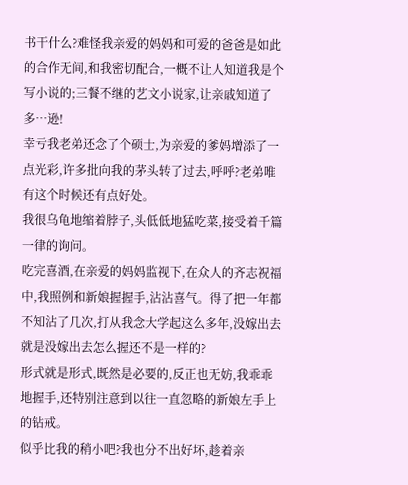书干什么?难怪我亲爱的妈妈和可爱的爸爸是如此的合作无间,和我密切配合,一概不让人知道我是个写小说的;三餐不继的艺文小说家,让亲戚知道了多…逊!
幸亏我老弟还念了个硕士,为亲爱的爹妈增添了一点光彩,许多批向我的茅头转了过去,呼呼?老弟唯有这个时候还有点好处。
我很乌龟地缩着脖子,头低低地猛吃菜,接受着千篇一律的询问。
吃完喜酒,在亲爱的妈妈监视下,在众人的齐志祝福中,我照例和新娘握握手,沾沾喜气。得了把一年都不知沾了几次,打从我念大学起这么多年,没嫁出去就是没嫁出去怎么握还不是一样的?
形式就是形式,既然是必要的,反正也无妨,我乖乖地握手,还特别注意到以往一直忽略的新娘左手上的钻戒。
似乎比我的稍小吧?我也分不出好坏,趁着亲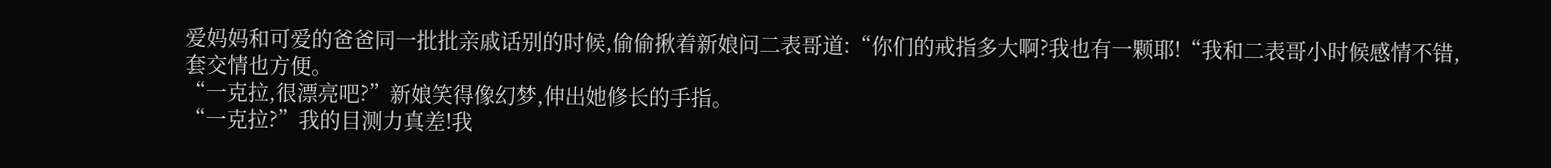爱妈妈和可爱的爸爸同一批批亲戚话别的时候,偷偷揪着新娘问二表哥道:“你们的戒指多大啊?我也有一颗耶!“我和二表哥小时候感情不错,套交情也方便。
“一克拉,很漂亮吧?”新娘笑得像幻梦,伸出她修长的手指。
“一克拉?”我的目测力真差!我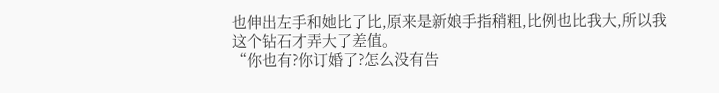也伸出左手和她比了比,原来是新娘手指稍粗,比例也比我大,所以我这个钻石才弄大了差值。
“你也有?你订婚了?怎么没有告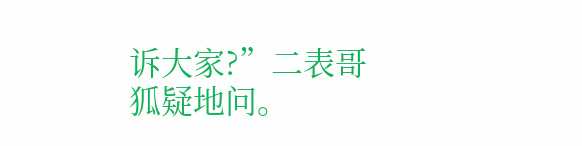诉大家?”二表哥狐疑地问。